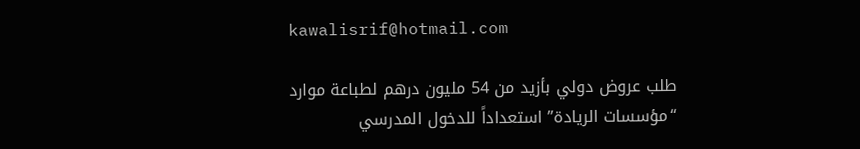kawalisrif@hotmail.com

طلب عروض دولي بأزيد من 54 مليون درهم لطباعة موارد “مؤسسات الريادة” استعداداً للدخول المدرسي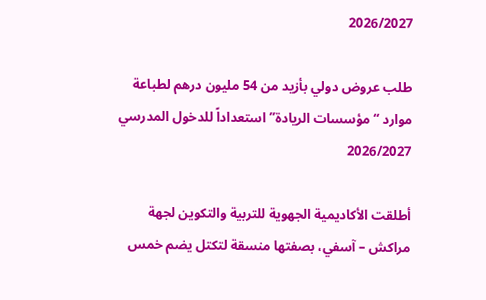2026/2027

طلب عروض دولي بأزيد من 54 مليون درهم لطباعة موارد “مؤسسات الريادة” استعداداً للدخول المدرسي 2026/2027

أطلقت الأكاديمية الجهوية للتربية والتكوين لجهة مراكش – آسفي، بصفتها منسقة لتكتل يضم خمس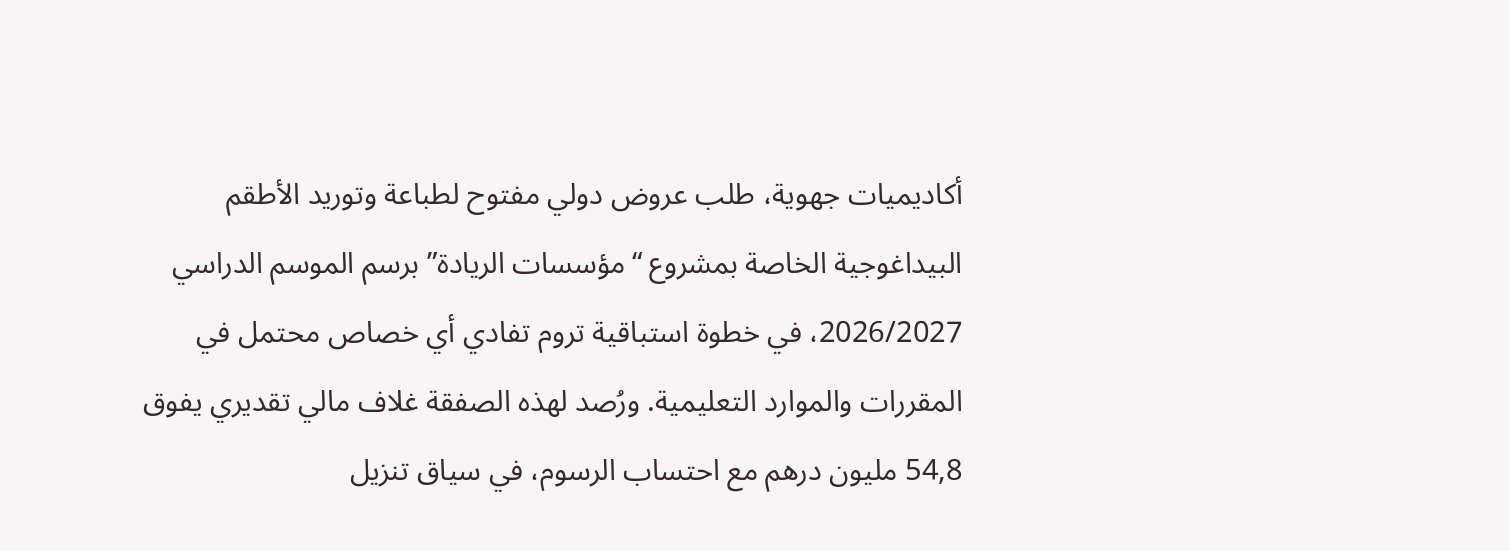أكاديميات جهوية، طلب عروض دولي مفتوح لطباعة وتوريد الأطقم البيداغوجية الخاصة بمشروع “مؤسسات الريادة” برسم الموسم الدراسي 2026/2027، في خطوة استباقية تروم تفادي أي خصاص محتمل في المقررات والموارد التعليمية. ورُصد لهذه الصفقة غلاف مالي تقديري يفوق 54,8 مليون درهم مع احتساب الرسوم، في سياق تنزيل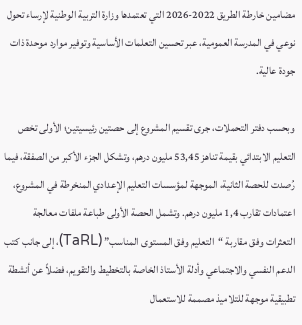مضامين خارطة الطريق 2022-2026 التي تعتمدها وزارة التربية الوطنية لإرساء تحول نوعي في المدرسة العمومية، عبر تحسين التعلمات الأساسية وتوفير موارد موحدة ذات جودة عالية.

وبحسب دفتر التحملات، جرى تقسيم المشروع إلى حصتين رئيسيتين؛ الأولى تخص التعليم الابتدائي بقيمة تناهز 53,45 مليون درهم، وتشكل الجزء الأكبر من الصفقة، فيما رُصدت للحصة الثانية، الموجهة لمؤسسات التعليم الإعدادي المنخرطة في المشروع، اعتمادات تقارب 1,4 مليون درهم. وتشمل الحصة الأولى طباعة ملفات معالجة التعثرات وفق مقاربة “التعليم وفق المستوى المناسب” (TaRL)، إلى جانب كتب الدعم النفسي والاجتماعي وأدلة الأستاذ الخاصة بالتخطيط والتقويم، فضلاً عن أنشطة تطبيقية موجهة للتلاميذ مصممة للاستعمال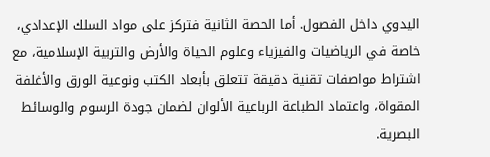اليدوي داخل الفصول. أما الحصة الثانية فتركز على مواد السلك الإعدادي، خاصة في الرياضيات والفيزياء وعلوم الحياة والأرض والتربية الإسلامية، مع اشتراط مواصفات تقنية دقيقة تتعلق بأبعاد الكتب ونوعية الورق والأغلفة المقواة، واعتماد الطباعة الرباعية الألوان لضمان جودة الرسوم والوسائط البصرية.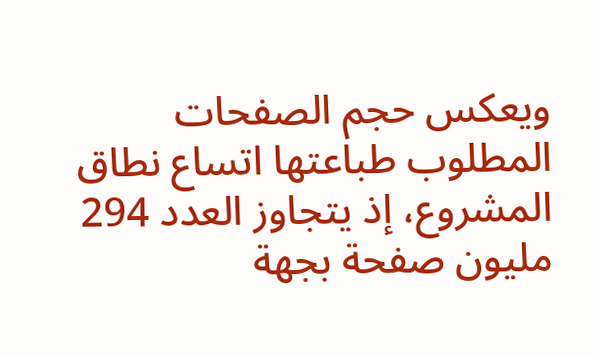ويعكس حجم الصفحات المطلوب طباعتها اتساع نطاق المشروع، إذ يتجاوز العدد 294 مليون صفحة بجهة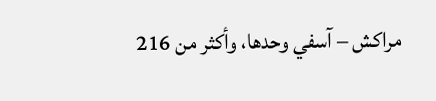مراكش – آسفي وحدها، وأكثر من 216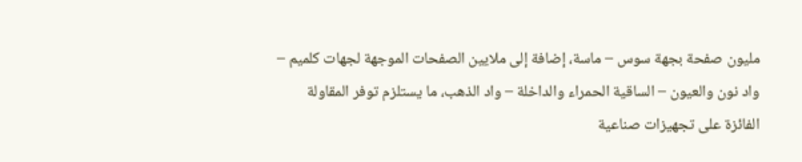مليون صفحة بجهة سوس – ماسة، إضافة إلى ملايين الصفحات الموجهة لجهات كلميم – واد نون والعيون – الساقية الحمراء والداخلة – واد الذهب، ما يستلزم توفر المقاولة الفائزة على تجهيزات صناعية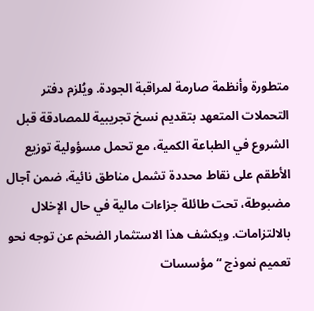متطورة وأنظمة صارمة لمراقبة الجودة. ويُلزم دفتر التحملات المتعهد بتقديم نسخ تجريبية للمصادقة قبل الشروع في الطباعة الكمية، مع تحمل مسؤولية توزيع الأطقم على نقاط محددة تشمل مناطق نائية، ضمن آجال مضبوطة، تحت طائلة جزاءات مالية في حال الإخلال بالالتزامات. ويكشف هذا الاستثمار الضخم عن توجه نحو تعميم نموذج “مؤسسات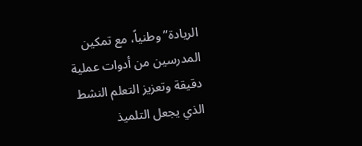الريادة” وطنياً، مع تمكين المدرسين من أدوات عملية دقيقة وتعزيز التعلم النشط الذي يجعل التلميذ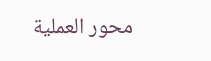محور العملية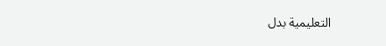التعليمية بدل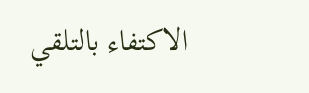الاكتفاء بالتلقي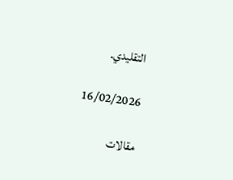التقليدي.

16/02/2026

مقالات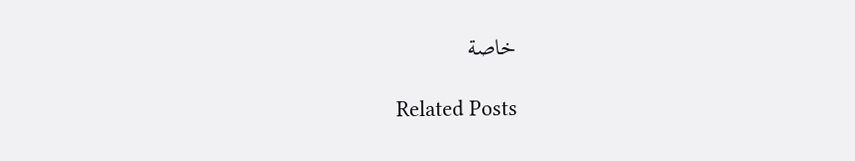خاصة

Related Posts